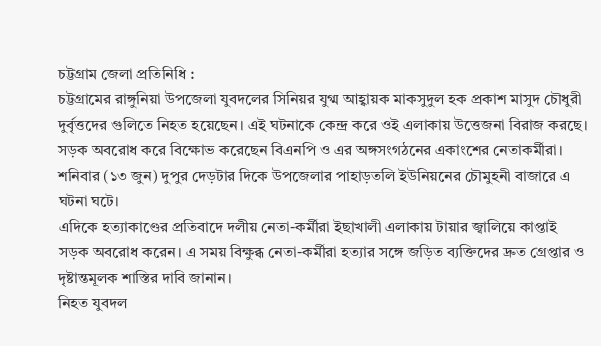চট্টগ্রাম জেলা প্রতিনিধি :
চট্টগ্রামের রাঙ্গুনিয়া উপজেলা যুবদলের সিনিয়র যুগ্ম আহ্বায়ক মাকসুদুল হক প্রকাশ মাসুদ চৌধুরী দুর্বৃত্তদের গুলিতে নিহত হয়েছেন। এই ঘটনাকে কেন্দ্র করে ওই এলাকায় উত্তেজনা বিরাজ করছে। সড়ক অবরোধ করে বিক্ষোভ করেছেন বিএনপি ও এর অঙ্গসংগঠনের একাংশের নেতাকর্মীরা।
শনিবার (১৩ জুন) দুপুর দেড়টার দিকে উপজেলার পাহাড়তলি ইউনিয়নের চৌমুহনী বাজারে এ ঘটনা ঘটে।
এদিকে হত্যাকাণ্ডের প্রতিবাদে দলীয় নেতা-কর্মীরা ইছাখালী এলাকায় টায়ার জ্বালিয়ে কাপ্তাই সড়ক অবরোধ করেন। এ সময় বিক্ষুব্ধ নেতা-কর্মীরা হত্যার সঙ্গে জড়িত ব্যক্তিদের দ্রুত গ্রেপ্তার ও দৃষ্টান্তমূলক শাস্তির দাবি জানান।
নিহত যুবদল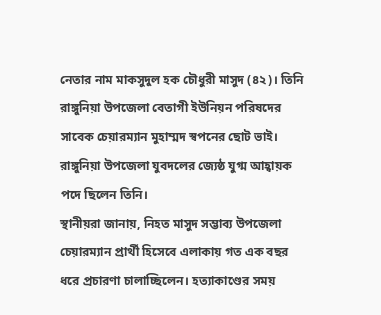নেতার নাম মাকসুদুল হক চৌধুরী মাসুদ (৪২)। তিনি রাঙ্গুনিয়া উপজেলা বেতাগী ইউনিয়ন পরিষদের সাবেক চেয়ারম্যান মুহাম্মদ স্বপনের ছোট ভাই। রাঙ্গুনিয়া উপজেলা যুবদলের জ্যেষ্ঠ যুগ্ম আহ্বায়ক পদে ছিলেন তিনি।
স্থানীয়রা জানায়, নিহত মাসুদ সম্ভাব্য উপজেলা চেয়ারম্যান প্রার্থী হিসেবে এলাকায় গত এক বছর ধরে প্রচারণা চালাচ্ছিলেন। হত্যাকাণ্ডের সময়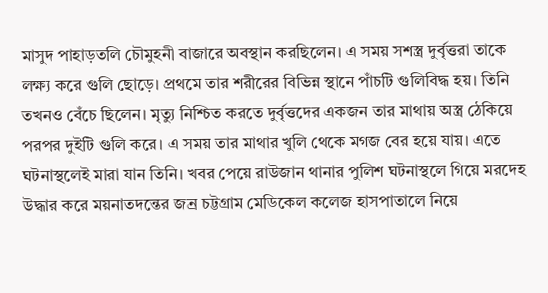মাসুদ পাহাড়তলি চৌমুহনী বাজারে অবস্থান করছিলেন। এ সময় সশস্ত্র দুর্বৃত্তরা তাকে লক্ষ্য করে গুলি ছোড়ে। প্রথমে তার শরীরের বিভিন্ন স্থানে পাঁচটি গুলিবিদ্ধ হয়। তিনি তখনও বেঁচে ছিলেন। মৃত্যু নিশ্চিত করতে দুর্বৃত্তদের একজন তার মাথায় অস্ত্র ঠেকিয়ে পরপর দুইটি গুলি করে। এ সময় তার মাথার খুলি থেকে মগজ বের হয়ে যায়। এতে ঘটনাস্থলেই মারা যান তিনি। খবর পেয়ে রাউজান থানার পুলিশ ঘটনাস্থলে গিয়ে মরদেহ উদ্ধার করে ময়নাতদন্তের জন্র চট্টগ্রাম মেডিকেল কলেজ হাসপাতালে নিয়ে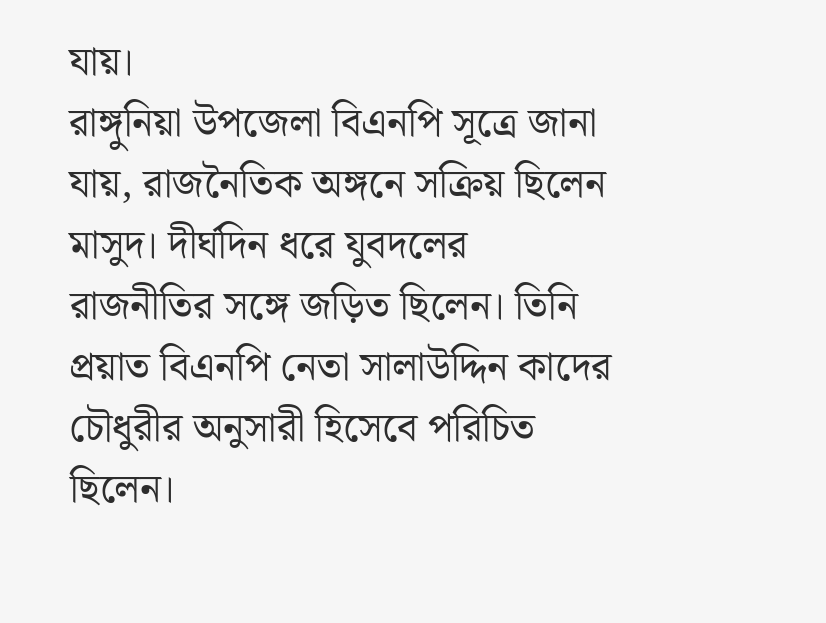যায়।
রাঙ্গুনিয়া উপজেলা বিএনপি সূত্রে জানা যায়, রাজনৈতিক অঙ্গনে সক্রিয় ছিলেন মাসুদ। দীর্ঘদিন ধরে যুবদলের রাজনীতির সঙ্গে জড়িত ছিলেন। তিনি প্রয়াত বিএনপি নেতা সালাউদ্দিন কাদের চৌধুরীর অনুসারী হিসেবে পরিচিত ছিলেন।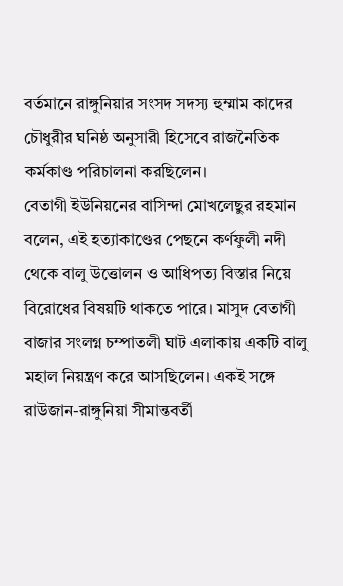বর্তমানে রাঙ্গুনিয়ার সংসদ সদস্য হুম্মাম কাদের চৌধুরীর ঘনিষ্ঠ অনুসারী হিসেবে রাজনৈতিক কর্মকাণ্ড পরিচালনা করছিলেন।
বেতাগী ইউনিয়নের বাসিন্দা মোখলেছুর রহমান বলেন, এই হত্যাকাণ্ডের পেছনে কর্ণফুলী নদী থেকে বালু উত্তোলন ও আধিপত্য বিস্তার নিয়ে বিরোধের বিষয়টি থাকতে পারে। মাসুদ বেতাগী বাজার সংলগ্ন চম্পাতলী ঘাট এলাকায় একটি বালু মহাল নিয়ন্ত্রণ করে আসছিলেন। একই সঙ্গে রাউজান-রাঙ্গুনিয়া সীমান্তবর্তী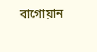বাগোয়ান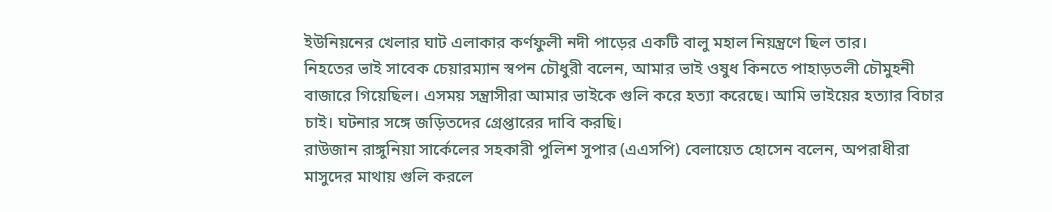ইউনিয়নের খেলার ঘাট এলাকার কর্ণফুলী নদী পাড়ের একটি বালু মহাল নিয়ন্ত্রণে ছিল তার।
নিহতের ভাই সাবেক চেয়ারম্যান স্বপন চৌধুরী বলেন, আমার ভাই ওষুধ কিনতে পাহাড়তলী চৌমুহনী বাজারে গিয়েছিল। এসময় সন্ত্রাসীরা আমার ভাইকে গুলি করে হত্যা করেছে। আমি ভাইয়ের হত্যার বিচার চাই। ঘটনার সঙ্গে জড়িতদের গ্রেপ্তারের দাবি করছি।
রাউজান রাঙ্গুনিয়া সার্কেলের সহকারী পুলিশ সুপার (এএসপি) বেলায়েত হোসেন বলেন, অপরাধীরা মাসুদের মাথায় গুলি করলে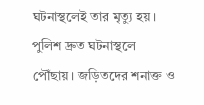ঘটনাস্থলেই তার মৃত্যু হয়। পুলিশ দ্রুত ঘটনাস্থলে পৌঁছায়। জড়িতদের শনাক্ত ও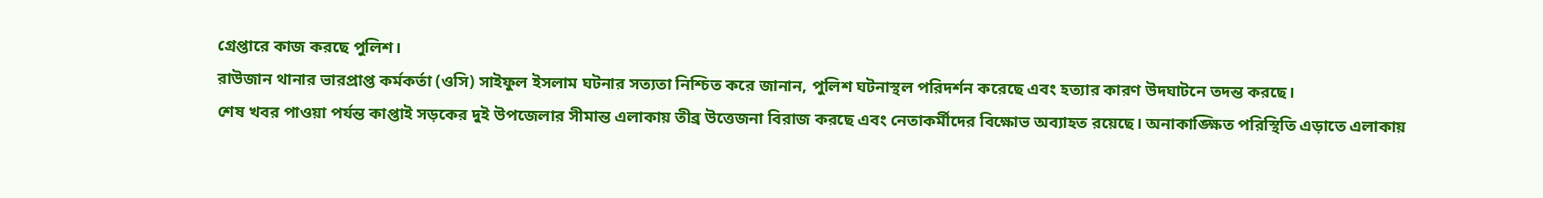গ্রেপ্তারে কাজ করছে পুলিশ।
রাউজান থানার ভারপ্রাপ্ত কর্মকর্তা (ওসি) সাইফুল ইসলাম ঘটনার সত্যতা নিশ্চিত করে জানান, পুলিশ ঘটনাস্থল পরিদর্শন করেছে এবং হত্যার কারণ উদঘাটনে তদন্ত করছে।
শেষ খবর পাওয়া পর্যন্ত কাপ্তাই সড়কের দুই উপজেলার সীমান্ত এলাকায় তীব্র উত্তেজনা বিরাজ করছে এবং নেতাকর্মীদের বিক্ষোভ অব্যাহত রয়েছে। অনাকাঙ্ক্ষিত পরিস্থিতি এড়াতে এলাকায়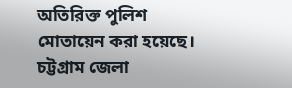অতিরিক্ত পুলিশ মোতায়েন করা হয়েছে।
চট্টগ্রাম জেলা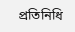প্রতিনিধি